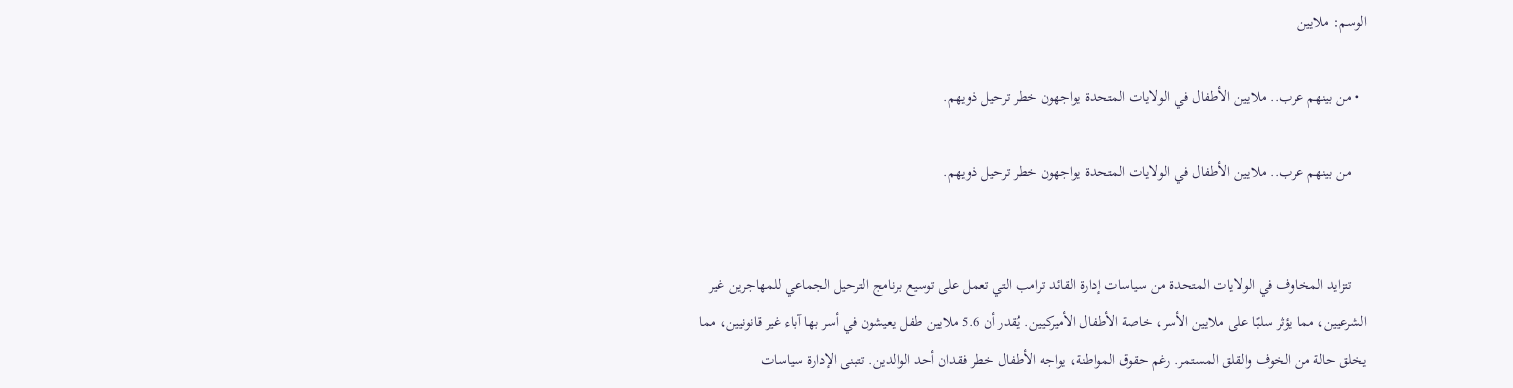الوسم: ملايين

  • من بينهم عرب.. ملايين الأطفال في الولايات المتحدة يواجهون خطر ترحيل ذويهم.

    من بينهم عرب.. ملايين الأطفال في الولايات المتحدة يواجهون خطر ترحيل ذويهم.


    تتزايد المخاوف في الولايات المتحدة من سياسات إدارة القائد ترامب التي تعمل على توسيع برنامج الترحيل الجماعي للمهاجرين غير الشرعيين، مما يؤثر سلبًا على ملايين الأسر، خاصة الأطفال الأميركيين. يُقدر أن 5.6 ملايين طفل يعيشون في أسر بها آباء غير قانونيين، مما يخلق حالة من الخوف والقلق المستمر. رغم حقوق المواطنة، يواجه الأطفال خطر فقدان أحد الوالدين. تتبنى الإدارة سياسات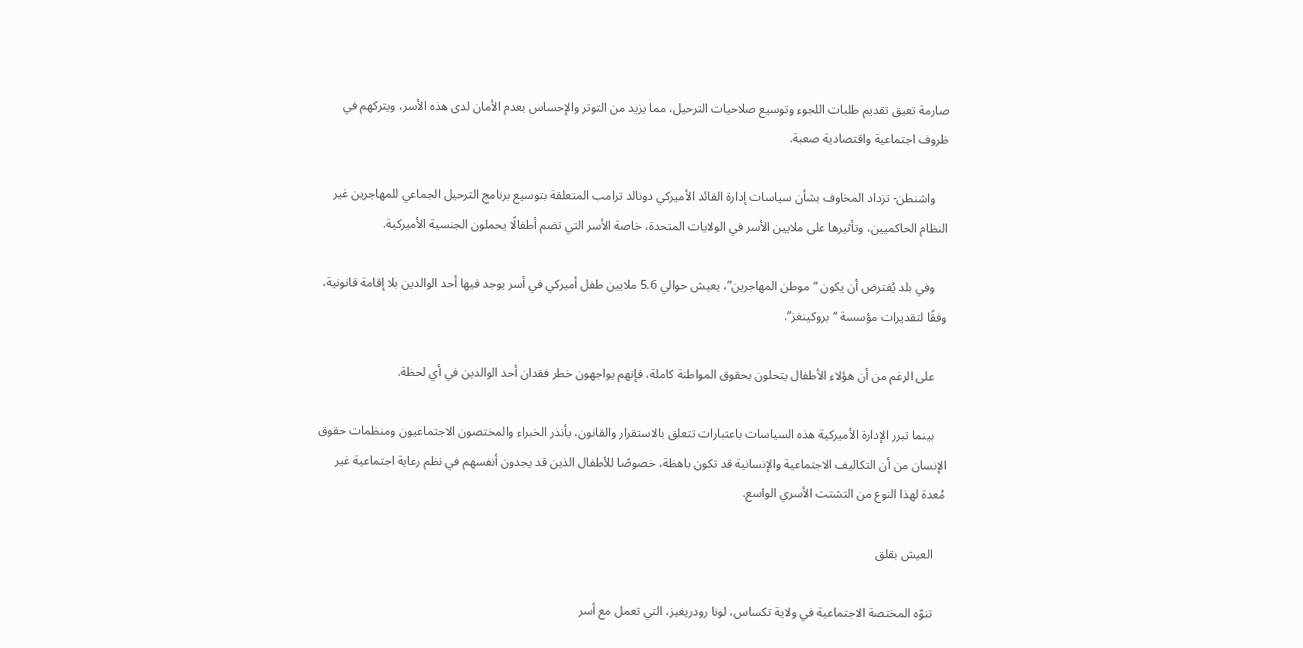صارمة تعيق تقديم طلبات اللجوء وتوسيع صلاحيات الترحيل، مما يزيد من التوتر والإحساس بعدم الأمان لدى هذه الأسر، ويتركهم في ظروف اجتماعية واقتصادية صعبة.

    واشنطن- تزداد المخاوف بشأن سياسات إدارة القائد الأميركي دونالد ترامب المتعلقة بتوسيع برنامج الترحيل الجماعي للمهاجرين غير النظام الحاكميين، وتأثيرها على ملايين الأسر في الولايات المتحدة، خاصة الأسر التي تضم أطفالًا يحملون الجنسية الأميركية.

    وفي بلد يُفترض أن يكون “موطن المهاجرين”، يعيش حوالي 5.6 ملايين طفل أميركي في أسر يوجد فيها أحد الوالدين بلا إقامة قانونية، وفقًا لتقديرات مؤسسة “بروكينغز”.

    على الرغم من أن هؤلاء الأطفال يتحلون بحقوق المواطنة كاملة، فإنهم يواجهون خطر فقدان أحد الوالدين في أي لحظة.

    بينما تبرر الإدارة الأميركية هذه السياسات باعتبارات تتعلق بالاستقرار والقانون، يأنذر الخبراء والمختصون الاجتماعيون ومنظمات حقوق الإنسان من أن التكاليف الاجتماعية والإنسانية قد تكون باهظة، خصوصًا للأطفال الذين قد يجدون أنفسهم في نظم رعاية اجتماعية غير مُعدة لهذا النوع من التشتت الأسري الواسع.

    العيش بقلق

    تنوّه المختصة الاجتماعية في ولاية تكساس، لونا رودريغيز، التي تعمل مع أسر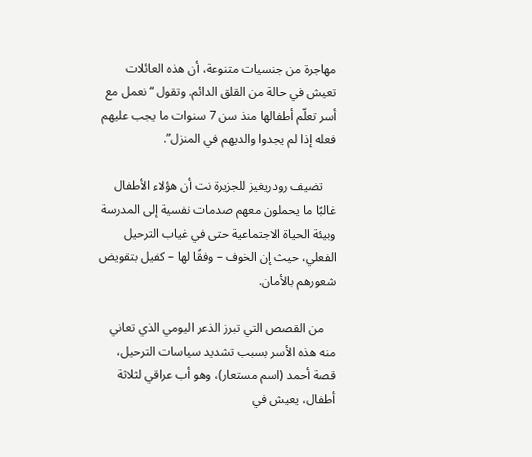مهاجرة من جنسيات متنوعة، أن هذه العائلات تعيش في حالة من القلق الدائم. وتقول “نعمل مع أسر تعلّم أطفالها منذ سن 7 سنوات ما يجب عليهم فعله إذا لم يجدوا والديهم في المنزل”.

    تضيف رودريغيز للجزيرة نت أن هؤلاء الأطفال غالبًا ما يحملون معهم صدمات نفسية إلى المدرسة وبيئة الحياة الاجتماعية حتى في غياب الترحيل الفعلي، حيث إن الخوف – وفقًا لها – كفيل بتقويض شعورهم بالأمان.

    من القصص التي تبرز الذعر اليومي الذي تعاني منه هذه الأسر بسبب تشديد سياسات الترحيل، قصة أحمد (اسم مستعار)، وهو أب عراقي لثلاثة أطفال، يعيش في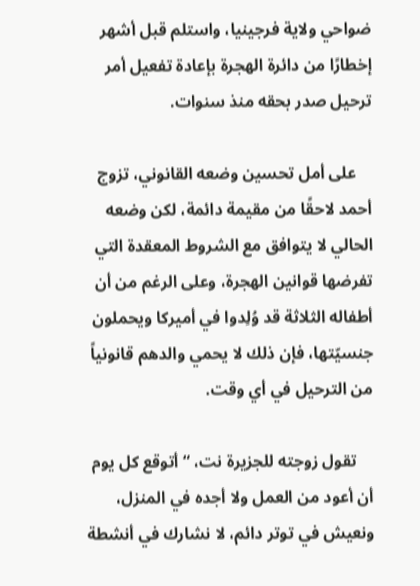ضواحي ولاية فرجينيا، واستلم قبل أشهر إخطارًا من دائرة الهجرة بإعادة تفعيل أمر ترحيل صدر بحقه منذ سنوات.

    على أمل تحسين وضعه القانوني، تزوج أحمد لاحقًا من مقيمة دائمة، لكن وضعه الحالي لا يتوافق مع الشروط المعقدة التي تفرضها قوانين الهجرة، وعلى الرغم من أن أطفاله الثلاثة قد وُلِدوا في أميركا ويحملون جنسيّتها، فإن ذلك لا يحمي والدهم قانونياً من الترحيل في أي وقت.

    تقول زوجته للجزيرة نت، “أتوقع كل يوم أن أعود من العمل ولا أجده في المنزل، ونعيش في توتر دائم، لا نشارك في أنشطة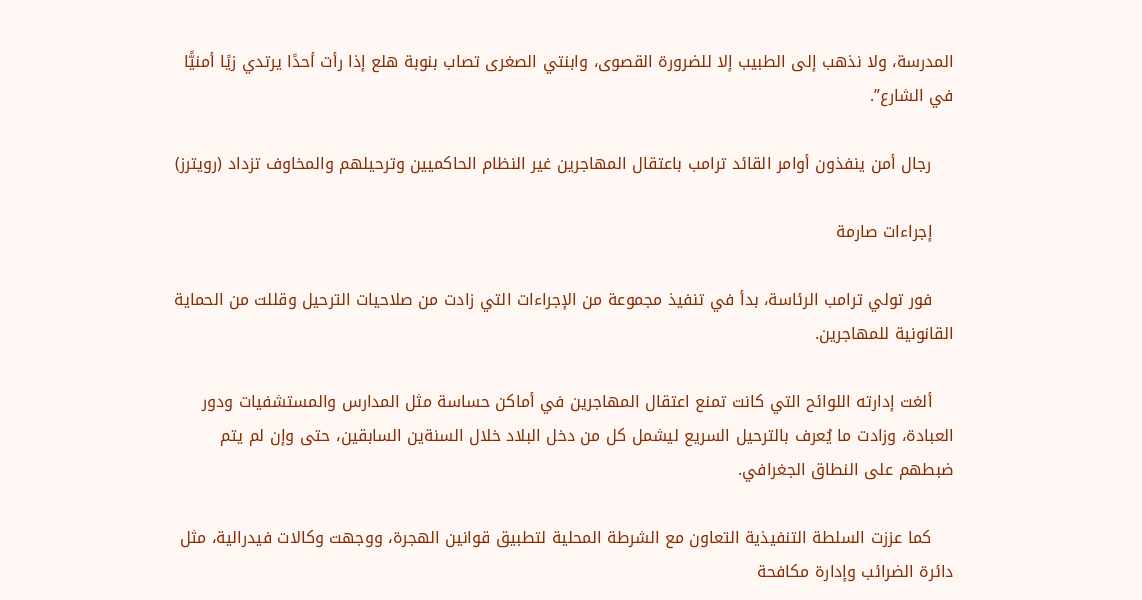المدرسة، ولا نذهب إلى الطبيب إلا للضرورة القصوى، وابنتي الصغرى تصاب بنوبة هلع إذا رأت أحدًا يرتدي زيًا أمنيًّا في الشارع”.

    رجال أمن ينفذون أوامر القائد ترامب باعتقال المهاجرين غير النظام الحاكميين وترحيلهم والمخاوف تزداد (رويترز)

    إجراءات صارمة

    فور تولي ترامب الرئاسة، بدأ في تنفيذ مجموعة من الإجراءات التي زادت من صلاحيات الترحيل وقللت من الحماية القانونية للمهاجرين.

    ألغت إدارته اللوائح التي كانت تمنع اعتقال المهاجرين في أماكن حساسة مثل المدارس والمستشفيات ودور العبادة، وزادت ما يُعرف بالترحيل السريع ليشمل كل من دخل البلاد خلال السنةين السابقين، حتى وإن لم يتم ضبطهم على النطاق الجغرافي.

    كما عززت السلطة التنفيذية التعاون مع الشرطة المحلية لتطبيق قوانين الهجرة، ووجهت وكالات فيدرالية، مثل دائرة الضرائب وإدارة مكافحة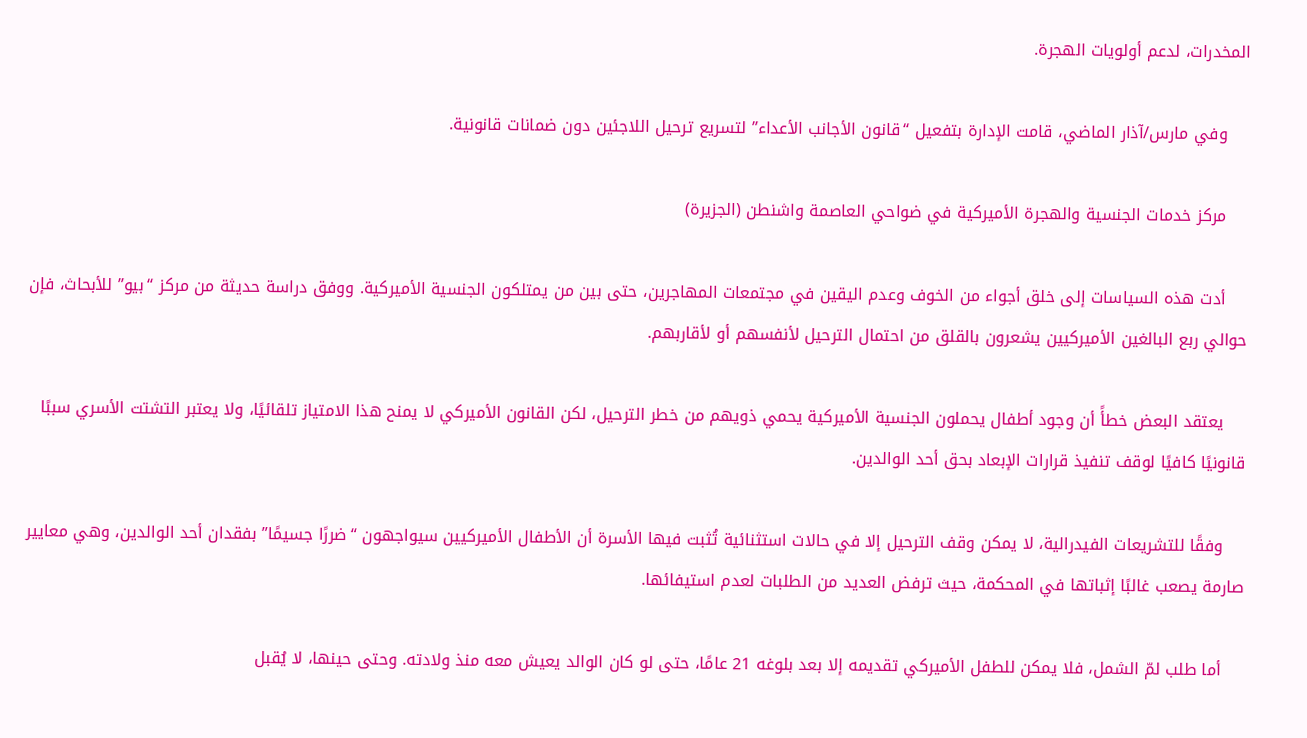المخدرات، لدعم أولويات الهجرة.

    وفي مارس/آذار الماضي، قامت الإدارة بتفعيل “قانون الأجانب الأعداء” لتسريع ترحيل اللاجئين دون ضمانات قانونية.

    مركز خدمات الجنسية والهجرة الأميركية في ضواحي العاصمة واشنطن (الجزيرة)

    أدت هذه السياسات إلى خلق أجواء من الخوف وعدم اليقين في مجتمعات المهاجرين، حتى بين من يمتلكون الجنسية الأميركية. ووفق دراسة حديثة من مركز “بيو” للأبحاث، فإن حوالي ربع البالغين الأميركيين يشعرون بالقلق من احتمال الترحيل لأنفسهم أو لأقاربهم.

    يعتقد البعض خطأً أن وجود أطفال يحملون الجنسية الأميركية يحمي ذويهم من خطر الترحيل، لكن القانون الأميركي لا يمنح هذا الامتياز تلقائيًا، ولا يعتبر التشتت الأسري سببًا قانونيًا كافيًا لوقف تنفيذ قرارات الإبعاد بحق أحد الوالدين.

    وفقًا للتشريعات الفيدرالية، لا يمكن وقف الترحيل إلا في حالات استثنائية تُثبت فيها الأسرة أن الأطفال الأميركيين سيواجهون “ضررًا جسيمًا” بفقدان أحد الوالدين، وهي معايير صارمة يصعب غالبًا إثباتها في المحكمة، حيث ترفض العديد من الطلبات لعدم استيفائها.

    أما طلب لمّ الشمل، فلا يمكن للطفل الأميركي تقديمه إلا بعد بلوغه 21 عامًا، حتى لو كان الوالد يعيش معه منذ ولادته. وحتى حينها، لا يُقبل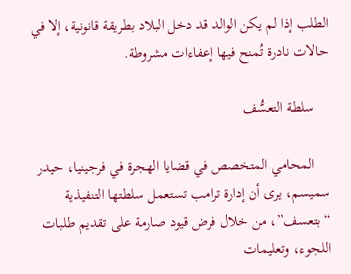الطلب إذا لم يكن الوالد قد دخل البلاد بطريقة قانونية، إلا في حالات نادرة تُمنح فيها إعفاءات مشروطة.

    سلطة التعسُّف

    المحامي المتخصص في قضايا الهجرة في فرجينيا، حيدر سميسم، يرى أن إدارة ترامب تستعمل سلطتها التنفيذية “بتعسف”، من خلال فرض قيود صارمة على تقديم طلبات اللجوء، وتعليمات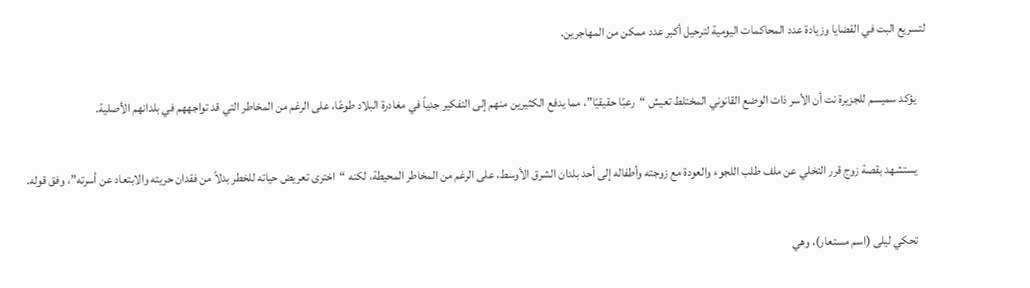لتسريع البت في القضايا وزيادة عدد المحاكمات اليومية لترحيل أكبر عدد ممكن من المهاجرين.

    يؤكد سميسم للجزيرة نت أن الأسر ذات الوضع القانوني المختلط تعيش “رعبًا حقيقيًا”، مما يدفع الكثيرين منهم إلى التفكير جدياً في مغادرة البلاد طوعًا، على الرغم من المخاطر التي قد تواجههم في بلدانهم الأصلية.

    يستشهد بقصة زوج قرر التخلي عن ملف طلب اللجوء والعودة مع زوجته وأطفاله إلى أحد بلدان الشرق الأوسط، على الرغم من المخاطر المحيطة، لكنه “اخترى تعريض حياته للخطر بدلاً من فقدان حريته والابتعاد عن أسرته”، وفق قوله.

    تحكي ليلى (اسم مستعار)، وهي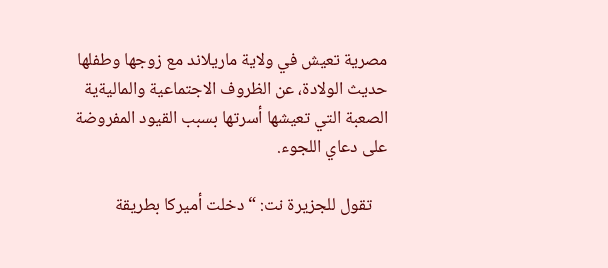مصرية تعيش في ولاية ماريلاند مع زوجها وطفلها حديث الولادة، عن الظروف الاجتماعية والماليةية الصعبة التي تعيشها أسرتها بسبب القيود المفروضة على دعاي اللجوء.

    تقول للجزيرة نت: “دخلت أميركا بطريقة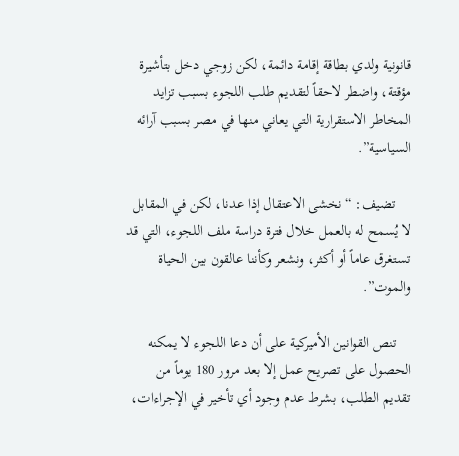قانونية ولدي بطاقة إقامة دائمة، لكن زوجي دخل بتأشيرة مؤقتة، واضطر لاحقاً لتقديم طلب اللجوء بسبب تزايد المخاطر الاستقرارية التي يعاني منها في مصر بسبب آرائه السياسية”.

    تضيف: “نخشى الاعتقال إذا عدنا، لكن في المقابل لا يُسمح له بالعمل خلال فترة دراسة ملف اللجوء، التي قد تستغرق عاماً أو أكثر، ونشعر وكأننا عالقون بين الحياة والموت”.

    تنص القوانين الأميركية على أن دعا اللجوء لا يمكنه الحصول على تصريح عمل إلا بعد مرور 180 يوماً من تقديم الطلب، بشرط عدم وجود أي تأخير في الإجراءات،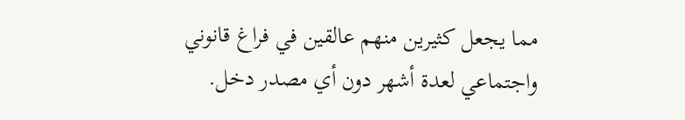مما يجعل كثيرين منهم عالقين في فراغ قانوني واجتماعي لعدة أشهر دون أي مصدر دخل.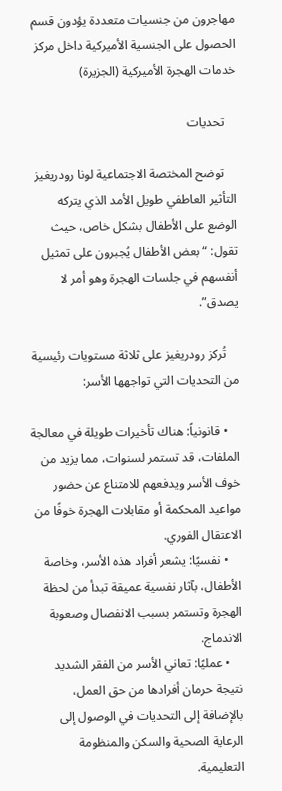مهاجرون من جنسيات متعددة يؤدون قسم الحصول على الجنسية الأميركية داخل مركز خدمات الهجرة الأميركية (الجزيرة)

    تحديات

    توضح المختصة الاجتماعية لونا رودريغيز التأثير العاطفي طويل الأمد الذي يتركه الوضع على الأطفال بشكل خاص، حيث تقول: “بعض الأطفال يُجبرون على تمثيل أنفسهم في جلسات الهجرة وهو أمر لا يصدق”.

    تُركز رودريغيز على ثلاثة مستويات رئيسية من التحديات التي تواجهها الأسر:

    • قانونياً: هناك تأخيرات طويلة في معالجة الملفات، قد تستمر لسنوات، مما يزيد من خوف الأسر ويدفعهم للامتناع عن حضور مواعيد المحكمة أو مقابلات الهجرة خوفًا من الاعتقال الفوري.
    • نفسيًا: يشعر أفراد هذه الأسر، وخاصة الأطفال، بآثار نفسية عميقة تبدأ من لحظة الهجرة وتستمر بسبب الانفصال وصعوبة الاندماج.
    • عمليًا: تعاني الأسر من الفقر الشديد نتيجة حرمان أفرادها من حق العمل، بالإضافة إلى التحديات في الوصول إلى الرعاية الصحية والسكن والمنظومة التعليمية.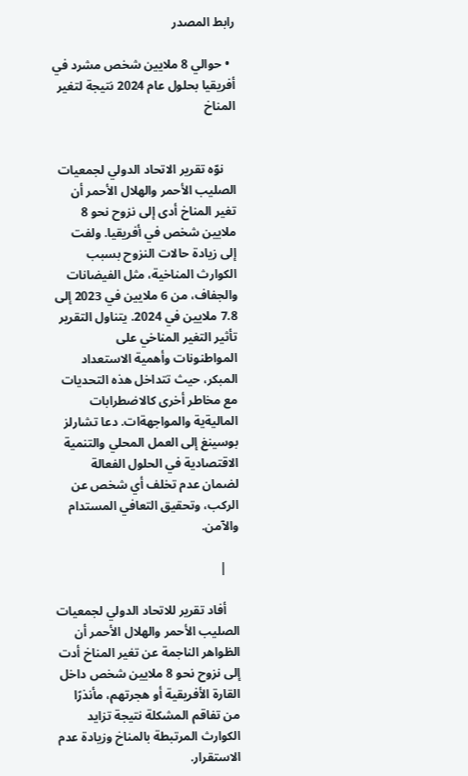رابط المصدر

  • حوالي 8 ملايين شخص مشرد في أفريقيا بحلول عام 2024 نتيجة لتغير المناخ


    نوّه تقرير الاتحاد الدولي لجمعيات الصليب الأحمر والهلال الأحمر أن تغير المناخ أدى إلى نزوح نحو 8 ملايين شخص في أفريقيا. ولفت إلى زيادة حالات النزوح بسبب الكوارث المناخية، مثل الفيضانات والجفاف، من 6 ملايين في 2023 إلى 7.8 ملايين في 2024. يتناول التقرير تأثير التغير المناخي على المواطنونات وأهمية الاستعداد المبكر، حيث تتداخل هذه التحديات مع مخاطر أخرى كالاضطرابات الماليةية والمواجهةات. دعا تشارلز بوسينغ إلى العمل المحلي والتنمية الاقتصادية في الحلول الفعالة لضمان عدم تخلف أي شخص عن الركب، وتحقيق التعافي المستدام والآمن.

    |

    أفاد تقرير للاتحاد الدولي لجمعيات الصليب الأحمر والهلال الأحمر أن الظواهر الناجمة عن تغير المناخ أدت إلى نزوح نحو 8 ملايين شخص داخل القارة الأفريقية أو هجرتهم، مأنذرًا من تفاقم المشكلة نتيجة تزايد الكوارث المرتبطة بالمناخ وزيادة عدم الاستقرار.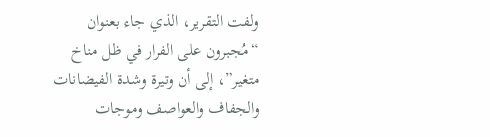ولفت التقرير، الذي جاء بعنوان “مُجبرون على الفرار في ظل مناخ متغير”، إلى أن وتيرة وشدة الفيضانات والجفاف والعواصف وموجات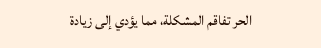الحر تفاقم المشكلة، مما يؤدي إلى زيادة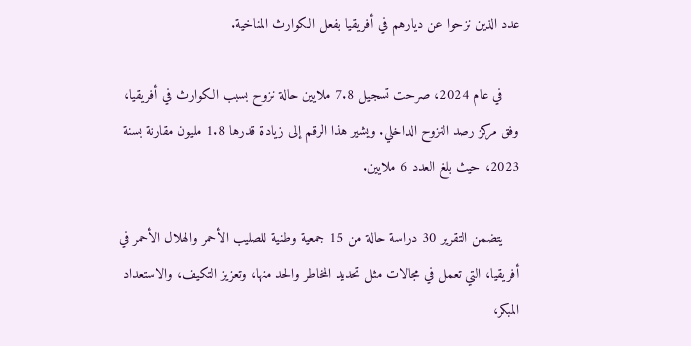عدد الذين نزحوا عن ديارهم في أفريقيا بفعل الكوارث المناخية.

    في عام 2024، صرحت تسجيل 7.8 ملايين حالة نزوح بسبب الكوارث في أفريقيا، وفق مركز رصد النزوح الداخلي. ويشير هذا الرقم إلى زيادة قدرها 1.8 مليون مقارنة بسنة 2023، حيث بلغ العدد 6 ملايين.

    يتضمن التقرير 30 دراسة حالة من 15 جمعية وطنية للصليب الأحمر والهلال الأحمر في أفريقيا، التي تعمل في مجالات مثل تحديد المخاطر والحد منها، وتعزيز التكيف، والاستعداد المبكر،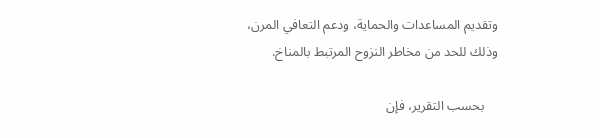وتقديم المساعدات والحماية، ودعم التعافي المرن، وذلك للحد من مخاطر النزوح المرتبط بالمناخ.

    بحسب التقرير، فإن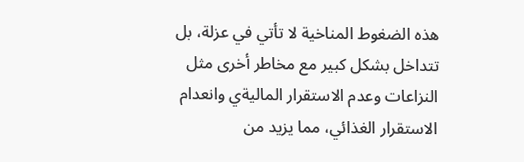هذه الضغوط المناخية لا تأتي في عزلة، بل تتداخل بشكل كبير مع مخاطر أخرى مثل النزاعات وعدم الاستقرار الماليةي وانعدام الاستقرار الغذائي، مما يزيد من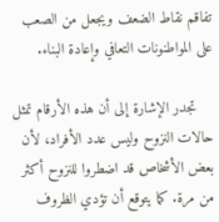تفاقم نقاط الضعف ويجعل من الصعب على المواطنونات التعافي وإعادة البناء.

    تجدر الإشارة إلى أن هذه الأرقام تمثل حالات النزوح وليس عدد الأفراد، لأن بعض الأشخاص قد اضطروا للنزوح أكثر من مرة. كما يتوقع أن تؤدي الظروف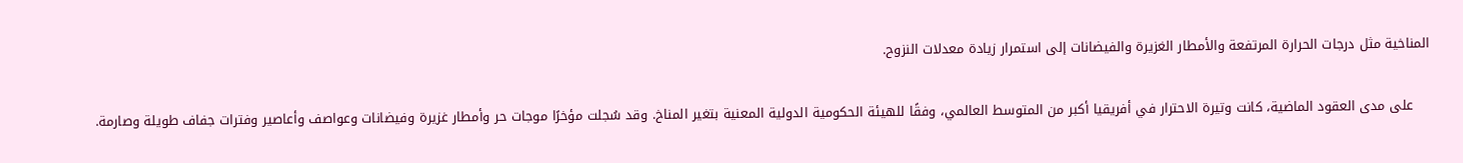المناخية مثل درجات الحرارة المرتفعة والأمطار الغزيرة والفيضانات إلى استمرار زيادة معدلات النزوح.

    على مدى العقود الماضية، كانت وتيرة الاحترار في أفريقيا أكبر من المتوسط العالمي، وفقًا للهيئة الحكومية الدولية المعنية بتغير المناخ. وقد سُجلت مؤخرًا موجات حر وأمطار غزيرة وفيضانات وعواصف وأعاصير وفترات جفاف طويلة وصارمة.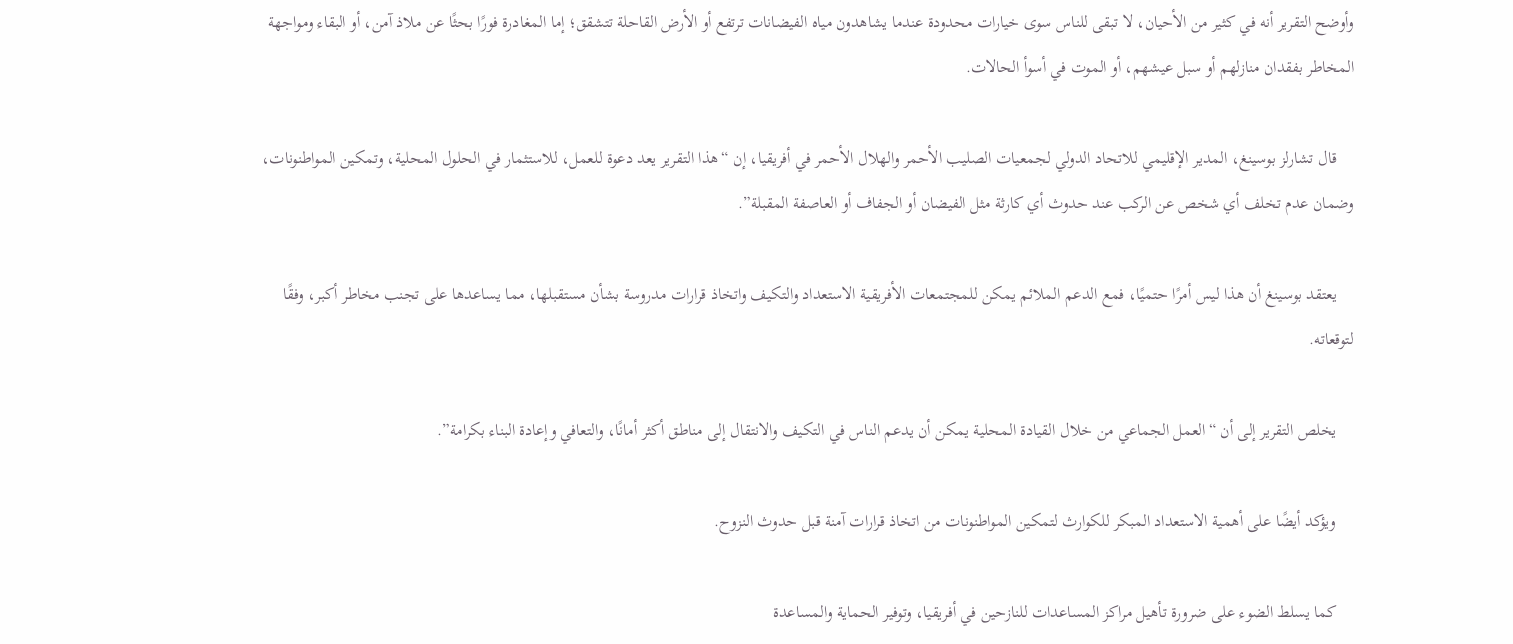وأوضح التقرير أنه في كثير من الأحيان، لا تبقى للناس سوى خيارات محدودة عندما يشاهدون مياه الفيضانات ترتفع أو الأرض القاحلة تتشقق؛ إما المغادرة فورًا بحثًا عن ملاذ آمن، أو البقاء ومواجهة المخاطر بفقدان منازلهم أو سبل عيشهم، أو الموت في أسوأ الحالات.

    قال تشارلز بوسينغ، المدير الإقليمي للاتحاد الدولي لجمعيات الصليب الأحمر والهلال الأحمر في أفريقيا، إن “هذا التقرير يعد دعوة للعمل، للاستثمار في الحلول المحلية، وتمكين المواطنونات، وضمان عدم تخلف أي شخص عن الركب عند حدوث أي كارثة مثل الفيضان أو الجفاف أو العاصفة المقبلة”.

    يعتقد بوسينغ أن هذا ليس أمرًا حتميًا، فمع الدعم الملائم يمكن للمجتمعات الأفريقية الاستعداد والتكيف واتخاذ قرارات مدروسة بشأن مستقبلها، مما يساعدها على تجنب مخاطر أكبر، وفقًا لتوقعاته.

    يخلص التقرير إلى أن “العمل الجماعي من خلال القيادة المحلية يمكن أن يدعم الناس في التكيف والانتقال إلى مناطق أكثر أمانًا، والتعافي وإعادة البناء بكرامة”.

    ويؤكد أيضًا على أهمية الاستعداد المبكر للكوارث لتمكين المواطنونات من اتخاذ قرارات آمنة قبل حدوث النزوح.

    كما يسلط الضوء على ضرورة تأهيل مراكز المساعدات للنازحين في أفريقيا، وتوفير الحماية والمساعدة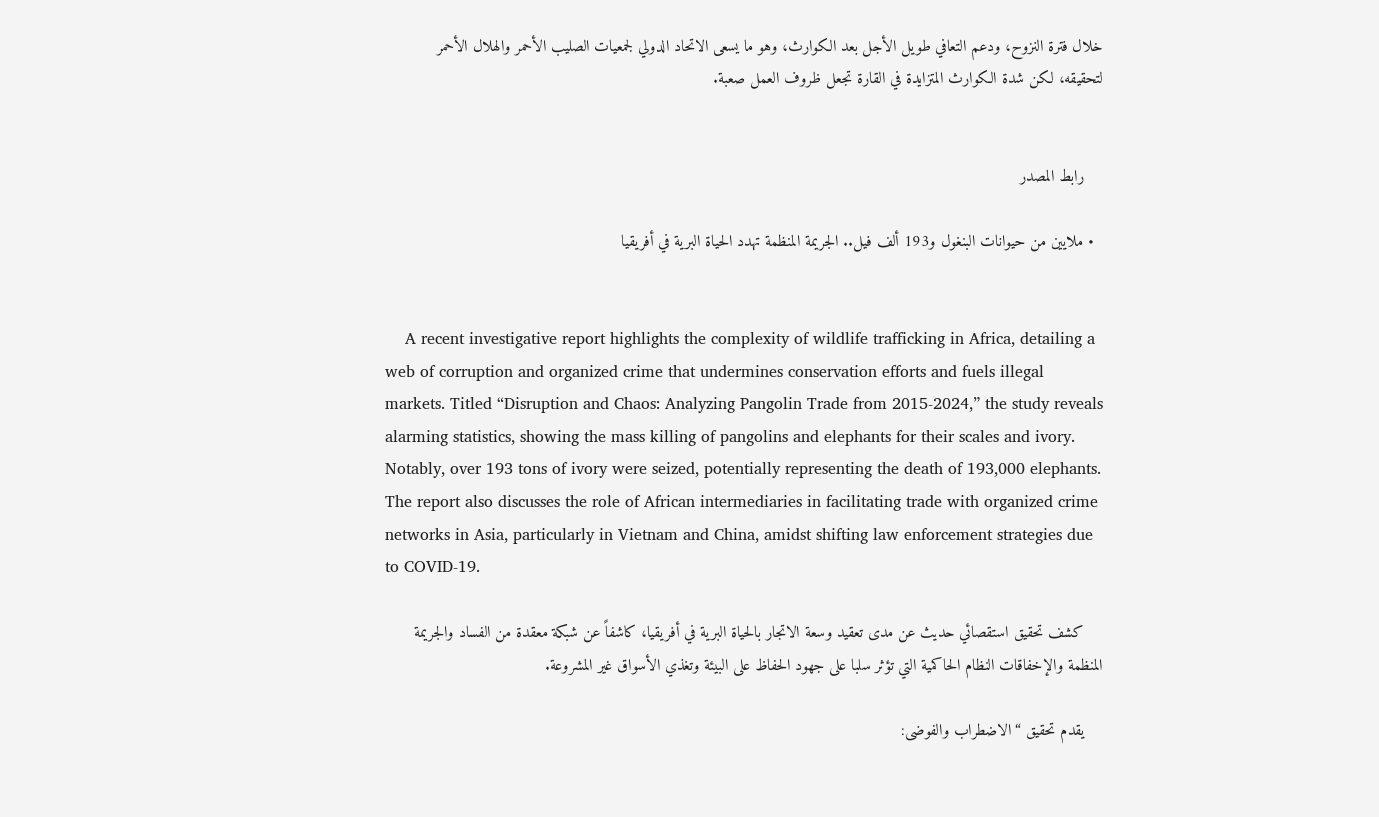خلال فترة النزوح، ودعم التعافي طويل الأجل بعد الكوارث، وهو ما يسعى الاتحاد الدولي لجمعيات الصليب الأحمر والهلال الأحمر لتحقيقه، لكن شدة الكوارث المتزايدة في القارة تجعل ظروف العمل صعبة.


    رابط المصدر

  • ملايين من حيوانات البنغول و193 ألف فيل.. الجريمة المنظمة تهدد الحياة البرية في أفريقيا


    A recent investigative report highlights the complexity of wildlife trafficking in Africa, detailing a web of corruption and organized crime that undermines conservation efforts and fuels illegal markets. Titled “Disruption and Chaos: Analyzing Pangolin Trade from 2015-2024,” the study reveals alarming statistics, showing the mass killing of pangolins and elephants for their scales and ivory. Notably, over 193 tons of ivory were seized, potentially representing the death of 193,000 elephants. The report also discusses the role of African intermediaries in facilitating trade with organized crime networks in Asia, particularly in Vietnam and China, amidst shifting law enforcement strategies due to COVID-19.

    كشف تحقيق استقصائي حديث عن مدى تعقيد وسعة الاتجار بالحياة البرية في أفريقيا، كاشفاً عن شبكة معقدة من الفساد والجريمة المنظمة والإخفاقات النظام الحاكمية التي تؤثر سلبا على جهود الحفاظ على البيئة وتغذي الأسواق غير المشروعة.

    يقدم تحقيق “الاضطراب والفوضى: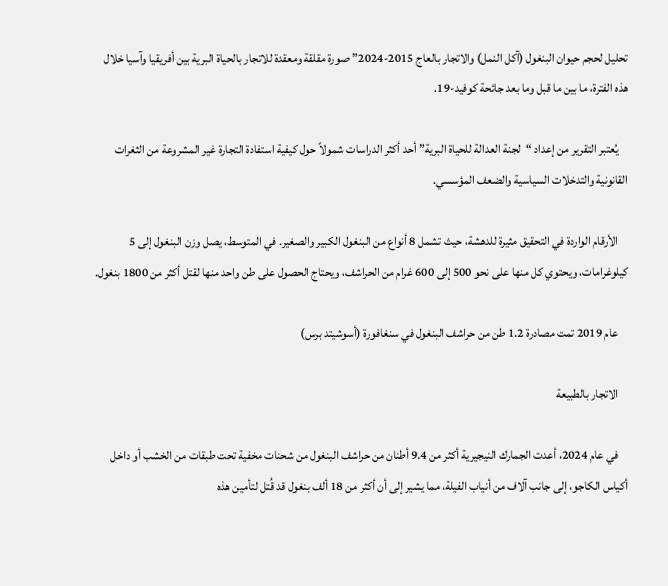تحليل لحجم حيوان البنغول (آكل النمل) والاتجار بالعاج 2015-2024” صورة مقلقة ومعقدة للاتجار بالحياة البرية بين أفريقيا وآسيا خلال هذه الفترة، ما بين ما قبل وما بعد جائحة كوفيد-19.

    يُعتبر التقرير من إعداد “لجنة العدالة للحياة البرية” أحد أكثر الدراسات شمولاً حول كيفية استفادة التجارة غير المشروعة من الثغرات القانونية والتدخلات السياسية والضعف المؤسسي.

    الأرقام الواردة في التحقيق مثيرة للدهشة، حيث تشمل 8 أنواع من البنغول الكبير والصغير. في المتوسط، يصل وزن البنغول إلى 5 كيلوغرامات، ويحتوي كل منها على نحو 500 إلى 600 غرام من الحراشف، ويحتاج الحصول على طن واحد منها لقتل أكثر من 1800 بنغول.

    عام 2019 تمت مصادرة 1.2 طن من حراشف البنغول في سنغافورة (أسوشيتد برس)

    الاتجار بالطبيعة

    في عام 2024، أعدت الجمارك النيجيرية أكثر من 9.4 أطنان من حراشف البنغول من شحنات مخفية تحت طبقات من الخشب أو داخل أكياس الكاجو، إلى جانب آلاف من أنياب الفيلة، مما يشير إلى أن أكثر من 18 ألف بنغول قد قُتل لتأمين هذه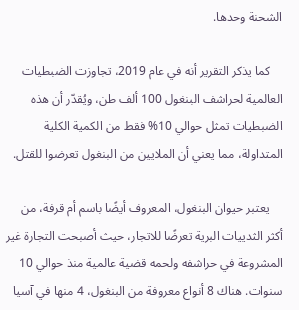الشحنة وحدها.

    كما يذكر التقرير أنه في عام 2019، تجاوزت الضبطيات العالمية لحراشف البنغول 100 ألف طن، ويُقدّر أن هذه الضبطيات تمثل حوالي 10% فقط من الكمية الكلية المتداولة، مما يعني أن الملايين من البنغول تعرضوا للقتل.

    يعتبر حيوان البنغول، المعروف أيضًا باسم أم قرفة، من أكثر الثدييات البریة تعرضًا للاتجار، حيث أصبحت التجارة غير المشروعة في حراشفه ولحمه قضية عالمية منذ حوالي 10 سنوات. هناك 8 أنواع معروفة من البنغول، 4 منها في آسيا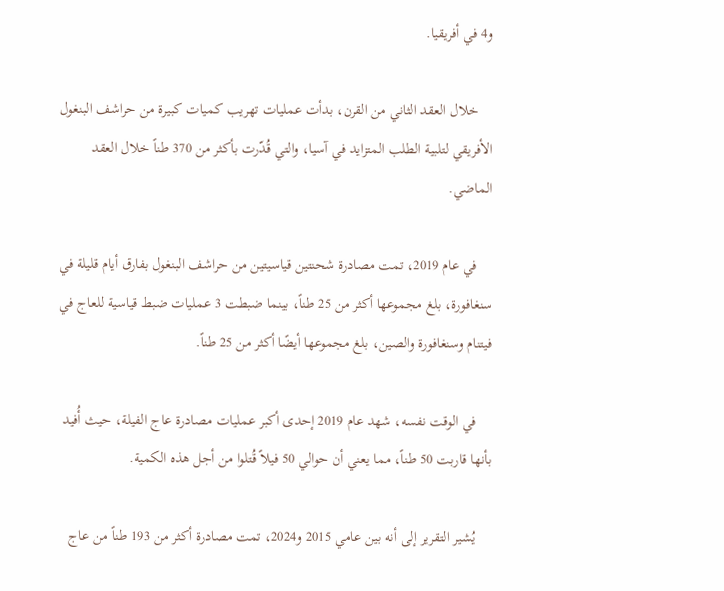و4 في أفريقيا.

    خلال العقد الثاني من القرن، بدأت عمليات تهريب كميات كبيرة من حراشف البنغول الأفريقي لتلبية الطلب المتزايد في آسيا، والتي قُدّرت بأكثر من 370 طناً خلال العقد الماضي.

    في عام 2019، تمت مصادرة شحنتين قياسيتين من حراشف البنغول بفارق أيام قليلة في سنغافورة، بلغ مجموعها أكثر من 25 طناً، بينما ضبطت 3 عمليات ضبط قياسية للعاج في فيتنام وسنغافورة والصين، بلغ مجموعها أيضًا أكثر من 25 طناً.

    في الوقت نفسه، شهد عام 2019 إحدى أكبر عمليات مصادرة عاج الفيلة، حيث أُفيد بأنها قاربت 50 طناً، مما يعني أن حوالي 50 فيلاً قُتلوا من أجل هذه الكمية.

    يُشير التقرير إلى أنه بين عامي 2015 و2024، تمت مصادرة أكثر من 193 طناً من عاج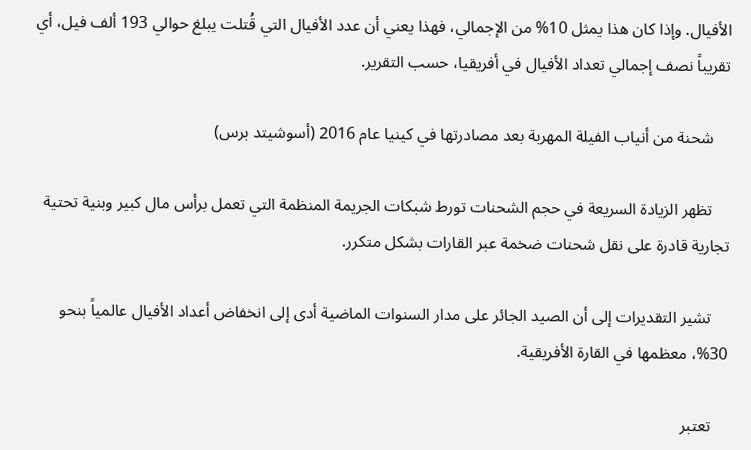الأفيال. وإذا كان هذا يمثل 10% من الإجمالي، فهذا يعني أن عدد الأفيال التي قُتلت يبلغ حوالي 193 ألف فيل، أي تقريباً نصف إجمالي تعداد الأفيال في أفريقيا، حسب التقرير.

    شحنة من أنياب الفيلة المهربة بعد مصادرتها في كينيا عام 2016 (أسوشيتد برس)

    تظهر الزيادة السريعة في حجم الشحنات تورط شبكات الجريمة المنظمة التي تعمل برأس مال كبير وبنية تحتية تجارية قادرة على نقل شحنات ضخمة عبر القارات بشكل متكرر.

    تشير التقديرات إلى أن الصيد الجائر على مدار السنوات الماضية أدى إلى انخفاض أعداد الأفيال عالمياً بنحو 30%، معظمها في القارة الأفريقية.

    تعتبر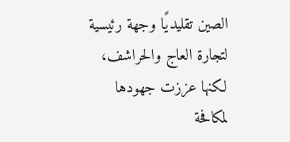الصين تقليديًا وجهة رئيسية لتجارة العاج والحراشف، لكنها عززت جهودها لمكافحة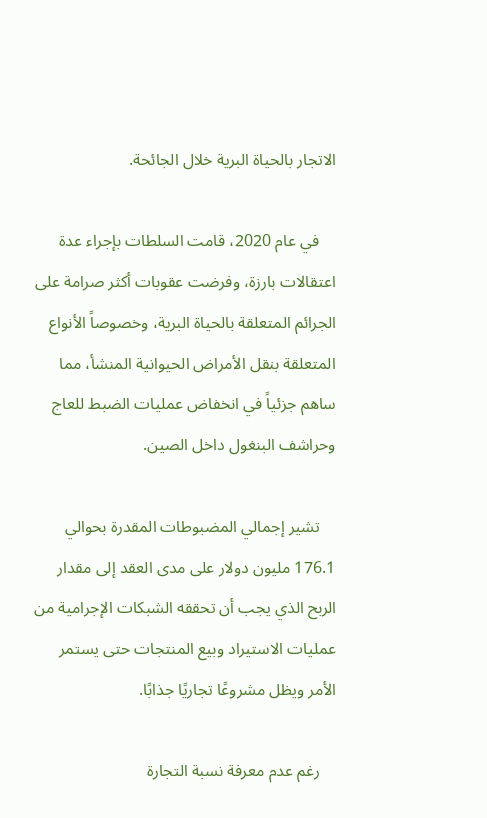الاتجار بالحياة البرية خلال الجائحة.

    في عام 2020، قامت السلطات بإجراء عدة اعتقالات بارزة، وفرضت عقوبات أكثر صرامة على الجرائم المتعلقة بالحياة البرية، وخصوصاً الأنواع المتعلقة بنقل الأمراض الحيوانية المنشأ، مما ساهم جزئياً في انخفاض عمليات الضبط للعاج وحراشف البنغول داخل الصين.

    تشير إجمالي المضبوطات المقدرة بحوالي 176.1 مليون دولار على مدى العقد إلى مقدار الربح الذي يجب أن تحققه الشبكات الإجرامية من عمليات الاستيراد وبيع المنتجات حتى يستمر الأمر ويظل مشروعًا تجاريًا جذابًا.

    رغم عدم معرفة نسبة التجارة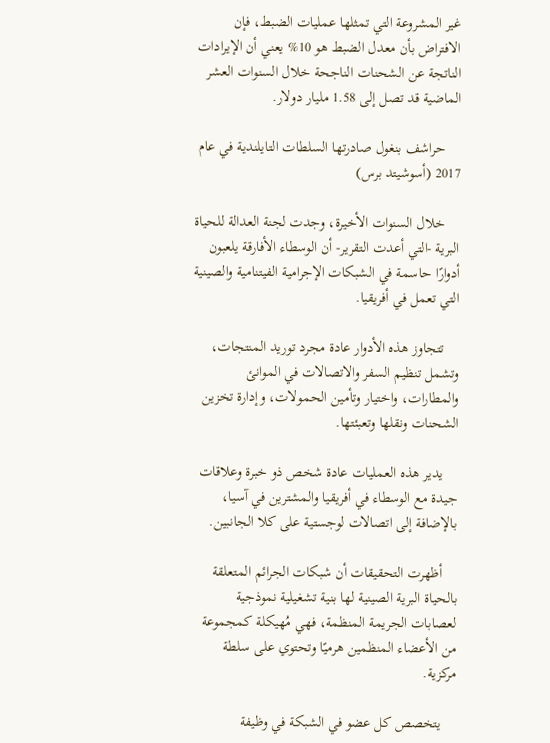غير المشروعة التي تمثلها عمليات الضبط، فإن الافتراض بأن معدل الضبط هو 10% يعني أن الإيرادات الناتجة عن الشحنات الناجحة خلال السنوات العشر الماضية قد تصل إلى 1.58 مليار دولار.

    حراشف بنغول صادرتها السلطات التايلندية في عام 2017 (أسوشيتد برس)

    خلال السنوات الأخيرة، وجدت لجنة العدالة للحياة البرية -التي أعدت التقرير- أن الوسطاء الأفارقة يلعبون أدوارًا حاسمة في الشبكات الإجرامية الفيتنامية والصينية التي تعمل في أفريقيا.

    تتجاوز هذه الأدوار عادة مجرد توريد المنتجات، وتشمل تنظيم السفر والاتصالات في الموانئ والمطارات، واختيار وتأمين الحمولات، وإدارة تخزين الشحنات ونقلها وتعبئتها.

    يدير هذه العمليات عادة شخص ذو خبرة وعلاقات جيدة مع الوسطاء في أفريقيا والمشترين في آسيا، بالإضافة إلى اتصالات لوجستية على كلا الجانبين.

    أظهرت التحقيقات أن شبكات الجرائم المتعلقة بالحياة البرية الصينية لها بنية تشغيلية نموذجية لعصابات الجريمة المنظمة، فهي مُهيكلة كمجموعة من الأعضاء المنظمين هرميًا وتحتوي على سلطة مركزية.

    يتخصص كل عضو في الشبكة في وظيفة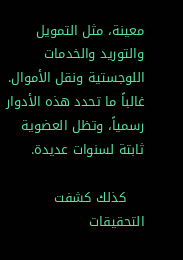معينة، مثل التمويل والتوريد والخدمات اللوجستية ونقل الأموال. غالباً ما تحدد هذه الأدوار رسمياً، وتظل العضوية ثابتة لسنوات عديدة.

    كذلك كشفت التحقيقات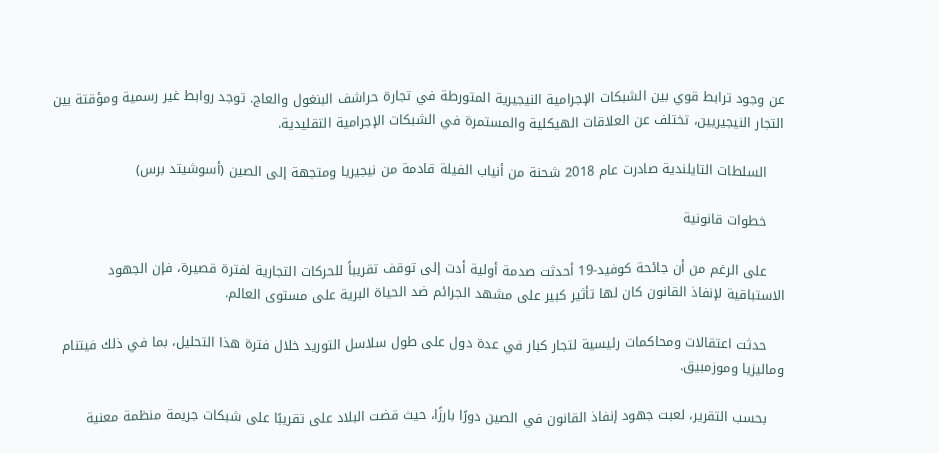عن وجود ترابط قوي بين الشبكات الإجرامية النيجيرية المتورطة في تجارة حراشف البنغول والعاج. توجد روابط غير رسمية ومؤقتة بين التجار النيجيريين، تختلف عن العلاقات الهيكلية والمستمرة في الشبكات الإجرامية التقليدية.

    السلطات التايلندية صادرت عام 2018 شحنة من أنياب الفيلة قادمة من نيجيريا ومتجهة إلى الصين (أسوشيتد برس)

    خطوات قانونية

    على الرغم من أن جائحة كوفيد-19 أحدثت صدمة أولية أدت إلى توقف تقريباً للحركات التجارية لفترة قصيرة، فإن الجهود الاستباقية لإنفاذ القانون كان لها تأثير كبير على مشهد الجرائم ضد الحياة البرية على مستوى العالم.

    حدثت اعتقالات ومحاكمات رئيسية لتجار كبار في عدة دول على طول سلاسل التوريد خلال فترة هذا التحليل، بما في ذلك فيتنام وماليزيا وموزمبيق.

    بحسب التقرير، لعبت جهود إنفاذ القانون في الصين دورًا بارزًا، حيث قضت البلاد على تقريبًا على شبكات جريمة منظمة معنية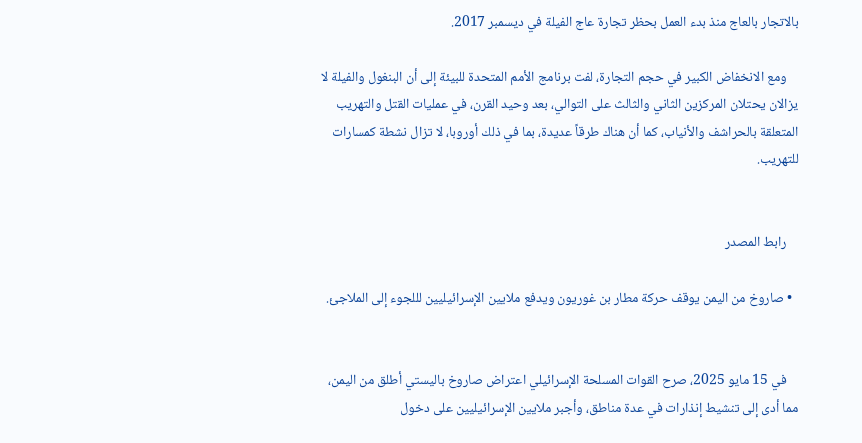بالاتجار بالعاج منذ بدء العمل بحظر تجارة عاج الفيلة في ديسمبر 2017.

    ومع الانخفاض الكبير في حجم التجارة، لفت برنامج الأمم المتحدة للبيئة إلى أن البنغول والفيلة لا يزالان يحتلان المركزين الثاني والثالث على التوالي، بعد وحيد القرن، في عمليات القتل والتهريب المتعلقة بالحراشف والأنياب، كما أن هناك طرقاً عديدة، بما في ذلك أوروبا، لا تزال نشطة كمسارات للتهريب.


    رابط المصدر

  • صاروخ من اليمن يوقف حركة مطار بن غوريون ويدفع ملايين الإسرائيليين لللجوء إلى الملاجئ.


    في 15 مايو 2025، صرح القوات المسلحة الإسرائيلي اعتراض صاروخ باليستي أطلق من اليمن، مما أدى إلى تنشيط إنذارات في عدة مناطق، وأجبر ملايين الإسرائيليين على دخول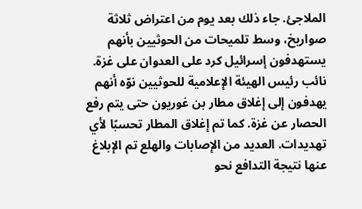الملاجئ. جاء ذلك بعد يوم من اعتراض ثلاثة صواريخ، وسط تلميحات من الحوثيين بأنهم يستهدفون إسرائيل كرد على العدوان على غزة. نائب رئيس الهيئة الإعلامية للحوثيين نوّه أنهم يهدفون إلى إغلاق مطار بن غوريون حتى يتم رفع الحصار عن غزة. كما تم إغلاق المطار تحسبًا لأي تهديدات. العديد من الإصابات والهلع تم الإبلاغ عنها نتيجة التدافع نحو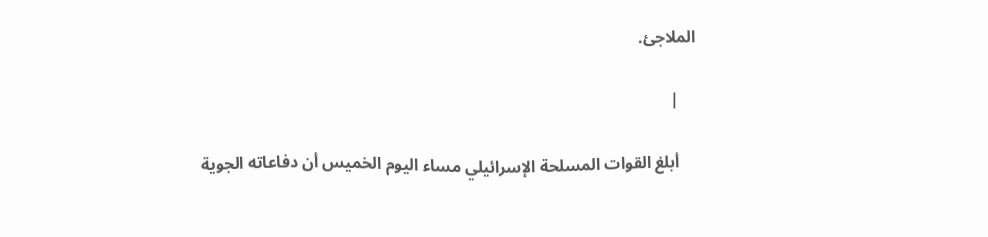الملاجئ.

    |

    أبلغ القوات المسلحة الإسرائيلي مساء اليوم الخميس أن دفاعاته الجوية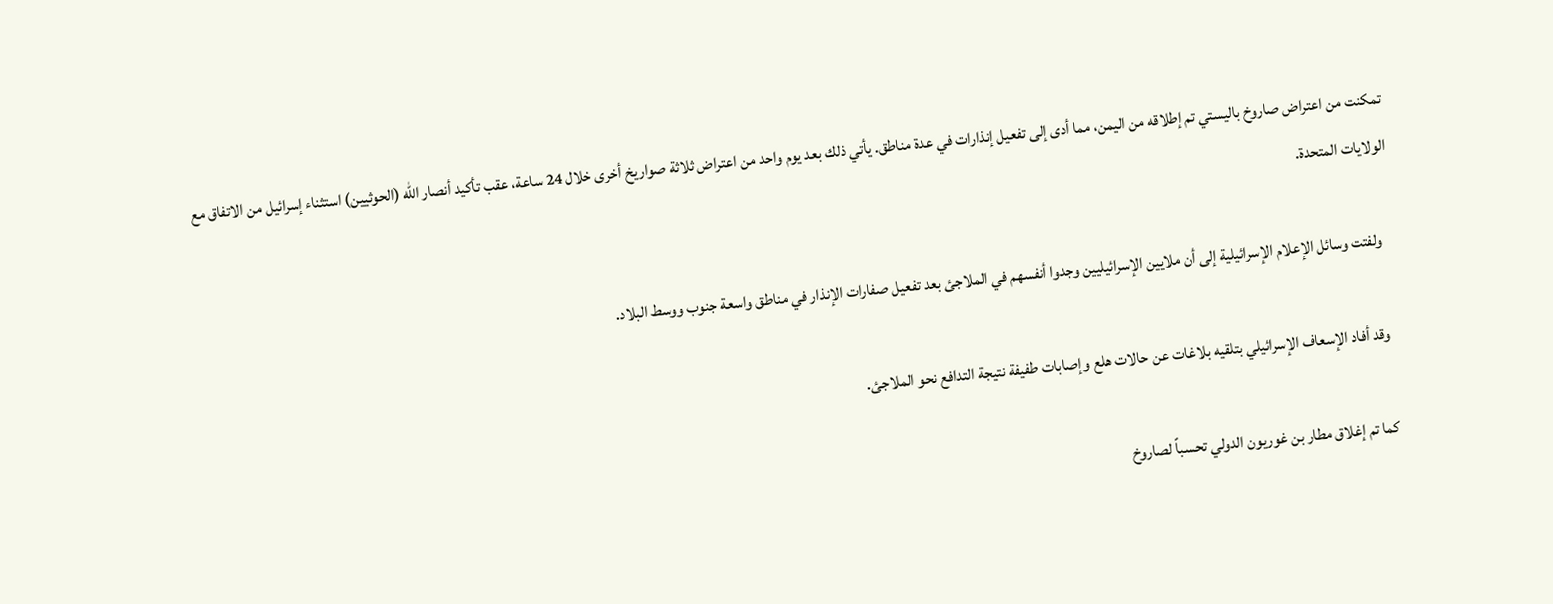تمكنت من اعتراض صاروخ باليستي تم إطلاقه من اليمن، مما أدى إلى تفعيل إنذارات في عدة مناطق. يأتي ذلك بعد يوم واحد من اعتراض ثلاثة صواريخ أخرى خلال 24 ساعة، عقب تأكيد أنصار الله (الحوثيين) استثناء إسرائيل من الاتفاق مع الولايات المتحدة.

    ولفتت وسائل الإعلام الإسرائيلية إلى أن ملايين الإسرائيليين وجدوا أنفسهم في الملاجئ بعد تفعيل صفارات الإنذار في مناطق واسعة جنوب ووسط البلاد.

    وقد أفاد الإسعاف الإسرائيلي بتلقيه بلاغات عن حالات هلع وإصابات طفيفة نتيجة التدافع نحو الملاجئ.

    كما تم إغلاق مطار بن غوريون الدولي تحسباً لصاروخ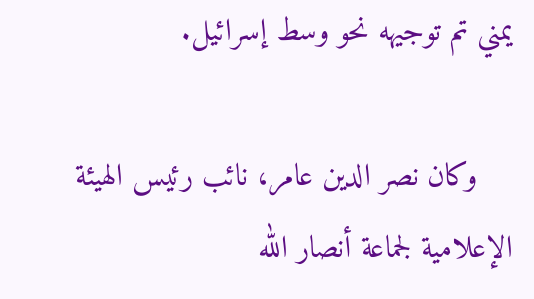يمني تم توجيهه نحو وسط إسرائيل.

    وكان نصر الدين عامر، نائب رئيس الهيئة الإعلامية لجماعة أنصار الله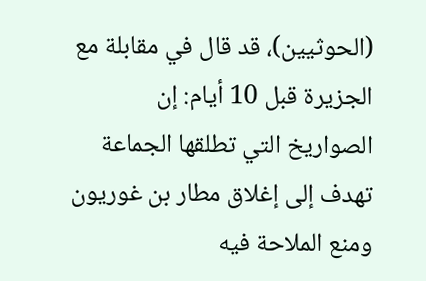(الحوثيين)، قد قال في مقابلة مع الجزيرة قبل 10 أيام: إن الصواريخ التي تطلقها الجماعة تهدف إلى إغلاق مطار بن غوريون ومنع الملاحة فيه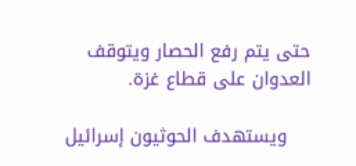حتى يتم رفع الحصار ويتوقف العدوان على قطاع غزة.

    ويستهدف الحوثيون إسرائيل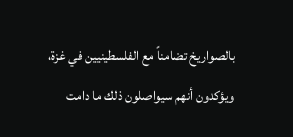بالصواريخ تضامناً مع الفلسطينيين في غزة، ويؤكدون أنهم سيواصلون ذلك ما دامت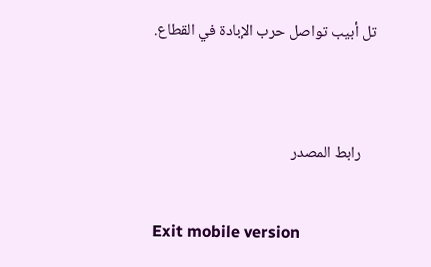تل أبيب تواصل حرب الإبادة في القطاع.


    رابط المصدر

Exit mobile version